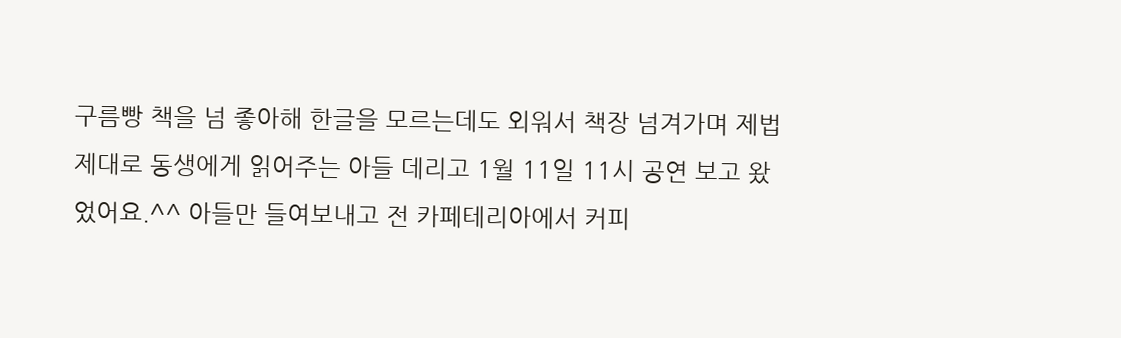구름빵 책을 넘 좋아해 한글을 모르는데도 외워서 책장 넘겨가며 제법 제대로 동생에게 읽어주는 아들 데리고 1월 11일 11시 공연 보고 왔었어요.^^ 아들만 들여보내고 전 카페테리아에서 커피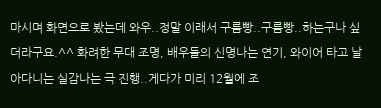마시며 화면으로 봤는데 와우..정말 이래서 구름빵..구름빵..하는구나 싶더라구요.^^ 화려한 무대 조명, 배우들의 신명나는 연기, 와이어 타고 날아다니는 실감나는 극 진행..게다가 미리 12월에 조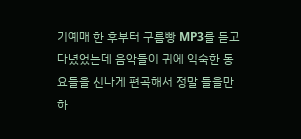기예매 한 후부터 구름빵 MP3를 듣고 다녔었는데 음악들이 귀에 익숙한 동요들을 신나게 편곡해서 정말 들을만 하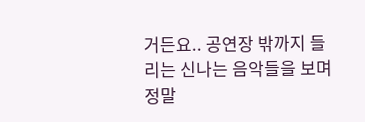거든요.. 공연장 밖까지 들리는 신나는 음악들을 보며 정말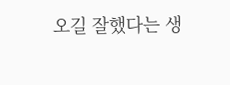오길 잘했다는 생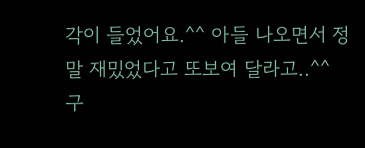각이 들었어요.^^ 아들 나오면서 정말 재밌었다고 또보여 달라고..^^ 구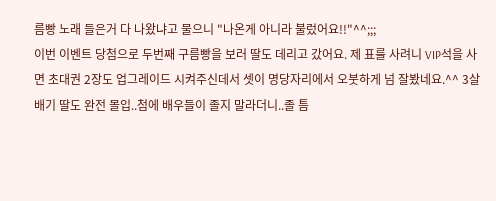름빵 노래 들은거 다 나왔냐고 물으니 "나온게 아니라 불렀어요!!"^^;;;
이번 이벤트 당첨으로 두번째 구름빵을 보러 딸도 데리고 갔어요. 제 표를 사려니 VIP석을 사면 초대권 2장도 업그레이드 시켜주신데서 셋이 명당자리에서 오붓하게 넘 잘봤네요.^^ 3살배기 딸도 완전 몰입..첨에 배우들이 졸지 말라더니..졸 틈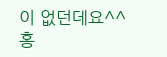이 없던데요^^ 홍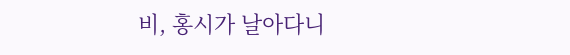비, 홍시가 날아다니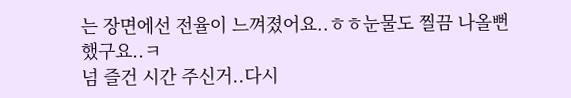는 장면에선 전율이 느껴졌어요..ㅎㅎ눈물도 찔끔 나올뻔 했구요..ㅋ
넘 즐건 시간 주신거..다시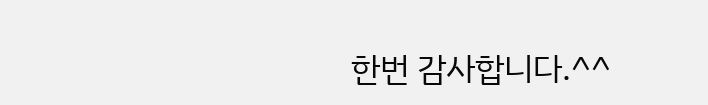한번 감사합니다.^^